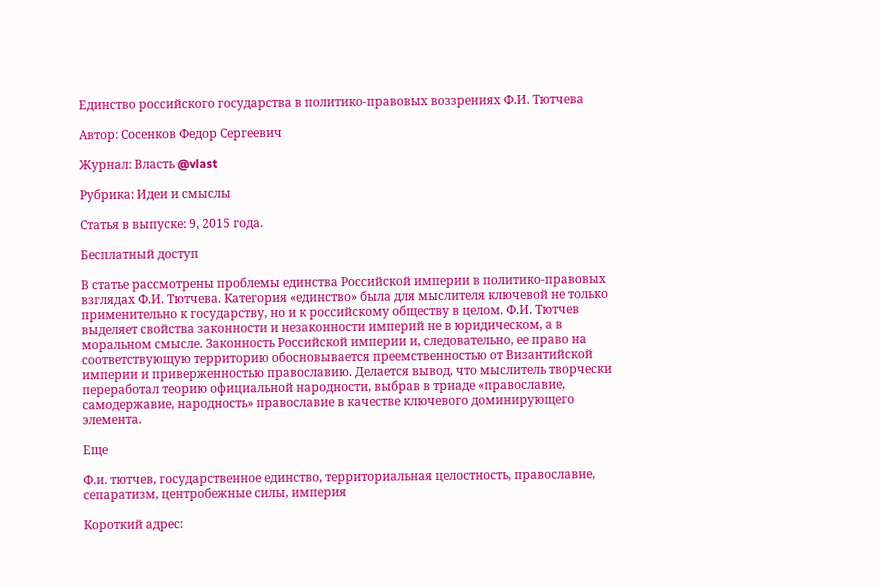Единство российского государства в политико-правовых воззрениях Ф.И. Тютчева

Автор: Сосенков Федор Сергеевич

Журнал: Власть @vlast

Рубрика: Идеи и смыслы

Статья в выпуске: 9, 2015 года.

Бесплатный доступ

В статье рассмотрены проблемы единства Российской империи в политико-правовых взглядах Ф.И. Тютчева. Категория «единство» была для мыслителя ключевой не только применительно к государству, но и к российскому обществу в целом. Ф.И. Тютчев выделяет свойства законности и незаконности империй не в юридическом, а в моральном смысле. Законность Российской империи и, следовательно, ее право на соответствующую территорию обосновывается преемственностью от Византийской империи и приверженностью православию. Делается вывод, что мыслитель творчески переработал теорию официальной народности, выбрав в триаде «православие, самодержавие, народность» православие в качестве ключевого доминирующего элемента.

Еще

Ф.и. тютчев, государственное единство, территориальная целостность, православие, сепаратизм, центробежные силы, империя

Короткий адрес: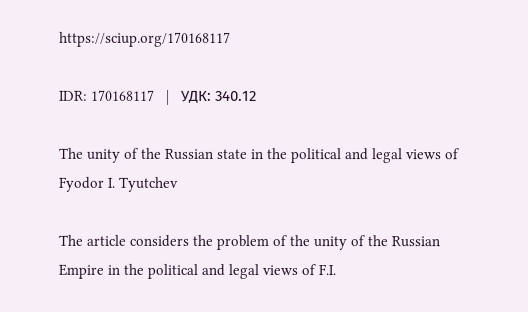https://sciup.org/170168117

IDR: 170168117   |   УДК: 340.12

The unity of the Russian state in the political and legal views of Fyodor I. Tyutchev

The article considers the problem of the unity of the Russian Empire in the political and legal views of F.I.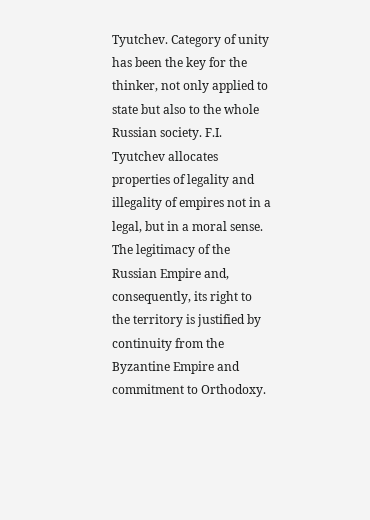Tyutchev. Category of unity has been the key for the thinker, not only applied to state but also to the whole Russian society. F.I. Tyutchev allocates properties of legality and illegality of empires not in a legal, but in a moral sense. The legitimacy of the Russian Empire and, consequently, its right to the territory is justified by continuity from the Byzantine Empire and commitment to Orthodoxy.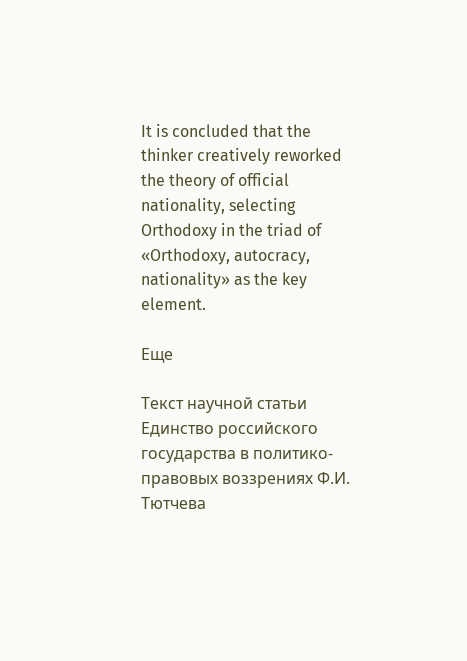It is concluded that the thinker creatively reworked the theory of official nationality, selecting Orthodoxy in the triad of «Orthodoxy, autocracy, nationality» as the key element.

Еще

Текст научной статьи Единство российского государства в политико-правовых воззрениях Ф.И. Тютчева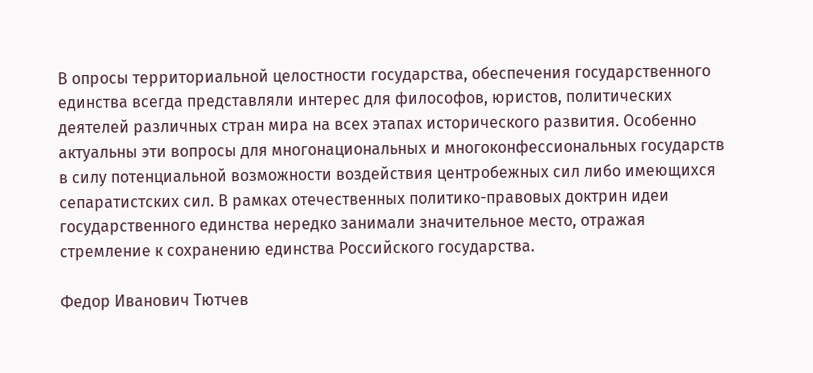В опросы территориальной целостности государства, обеспечения государственного единства всегда представляли интерес для философов, юристов, политических деятелей различных стран мира на всех этапах исторического развития. Особенно актуальны эти вопросы для многонациональных и многоконфессиональных государств в силу потенциальной возможности воздействия центробежных сил либо имеющихся сепаратистских сил. В рамках отечественных политико-правовых доктрин идеи государственного единства нередко занимали значительное место, отражая стремление к сохранению единства Российского государства.

Федор Иванович Тютчев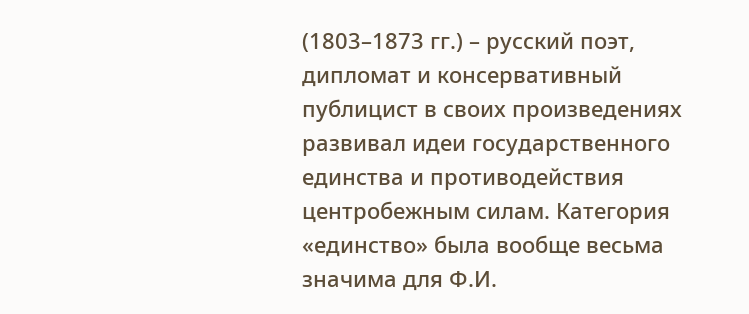(1803–1873 гг.) – русский поэт, дипломат и консервативный публицист в своих произведениях развивал идеи государственного единства и противодействия центробежным силам. Категория «единство» была вообще весьма значима для Ф.И.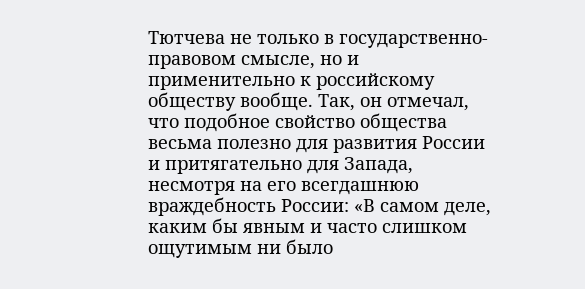Тютчева не только в государственно-правовом смысле, но и применительно к российскому обществу вообще. Так, он отмечал, что подобное свойство общества весьма полезно для развития России и притягательно для Запада, несмотря на его всегдашнюю враждебность России: «В самом деле, каким бы явным и часто слишком ощутимым ни было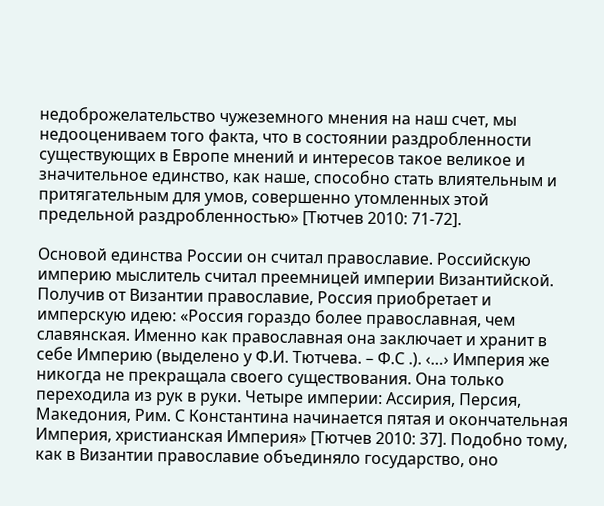недоброжелательство чужеземного мнения на наш счет, мы недооцениваем того факта, что в состоянии раздробленности существующих в Европе мнений и интересов такое великое и значительное единство, как наше, способно стать влиятельным и притягательным для умов, совершенно утомленных этой предельной раздробленностью» [Тютчев 2010: 71-72].

Основой единства России он считал православие. Российскую империю мыслитель считал преемницей империи Византийской. Получив от Византии православие, Россия приобретает и имперскую идею: «Россия гораздо более православная, чем славянская. Именно как православная она заключает и хранит в себе Империю (выделено у Ф.И. Тютчева. – Ф.С .). ‹…› Империя же никогда не прекращала своего существования. Она только переходила из рук в руки. Четыре империи: Ассирия, Персия, Македония, Рим. С Константина начинается пятая и окончательная Империя, христианская Империя» [Тютчев 2010: 37]. Подобно тому, как в Византии православие объединяло государство, оно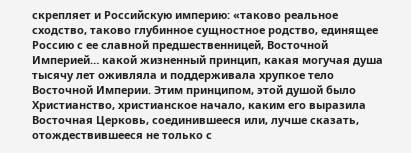скрепляет и Российскую империю: «таково реальное сходство, таково глубинное сущностное родство, единящее Россию с ее славной предшественницей, Восточной Империей… какой жизненный принцип, какая могучая душа тысячу лет оживляла и поддерживала хрупкое тело Восточной Империи. Этим принципом, этой душой было Христианство, христианское начало, каким его выразила Восточная Церковь, соединившееся или, лучше сказать, отождествившееся не только с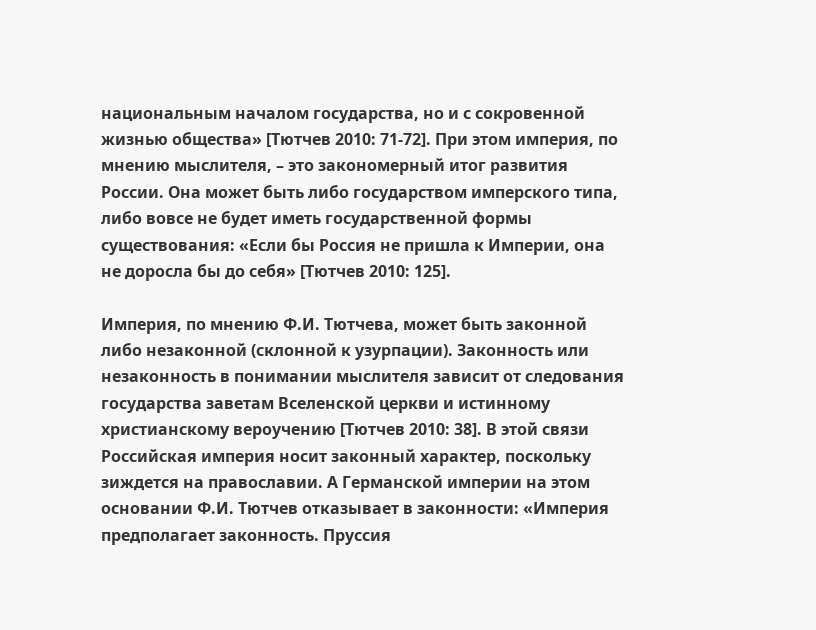национальным началом государства, но и с сокровенной жизнью общества» [Тютчев 2010: 71-72]. При этом империя, по мнению мыслителя, – это закономерный итог развития России. Она может быть либо государством имперского типа, либо вовсе не будет иметь государственной формы существования: «Если бы Россия не пришла к Империи, она не доросла бы до себя» [Тютчев 2010: 125].

Империя, по мнению Ф.И. Тютчева, может быть законной либо незаконной (склонной к узурпации). Законность или незаконность в понимании мыслителя зависит от следования государства заветам Вселенской церкви и истинному христианскому вероучению [Тютчев 2010: 38]. В этой связи Российская империя носит законный характер, поскольку зиждется на православии. А Германской империи на этом основании Ф.И. Тютчев отказывает в законности: «Империя предполагает законность. Пруссия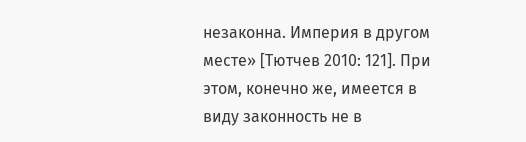незаконна. Империя в другом месте» [Тютчев 2010: 121]. При этом, конечно же, имеется в виду законность не в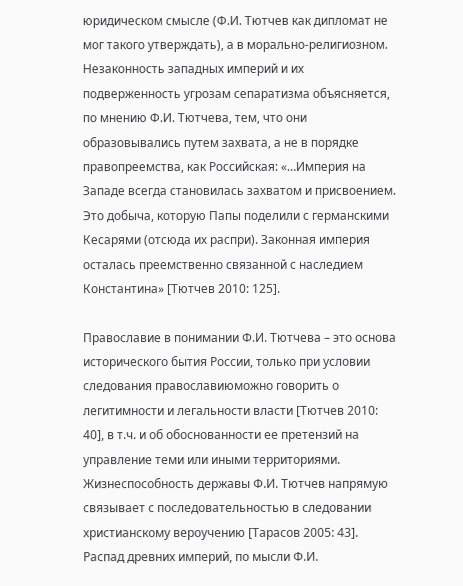юридическом смысле (Ф.И. Тютчев как дипломат не мог такого утверждать), а в морально-религиозном. Незаконность западных империй и их подверженность угрозам сепаратизма объясняется, по мнению Ф.И. Тютчева, тем, что они образовывались путем захвата, а не в порядке правопреемства, как Российская: «…Империя на Западе всегда становилась захватом и присвоением. Это добыча, которую Папы поделили с германскими Кесарями (отсюда их распри). Законная империя осталась преемственно связанной с наследием Константина» [Тютчев 2010: 125].

Православие в понимании Ф.И. Тютчева – это основа исторического бытия России, только при условии следования православиюможно говорить о легитимности и легальности власти [Тютчев 2010: 40], в т.ч. и об обоснованности ее претензий на управление теми или иными территориями. Жизнеспособность державы Ф.И. Тютчев напрямую связывает с последовательностью в следовании христианскому вероучению [Тарасов 2005: 43]. Распад древних империй, по мысли Ф.И.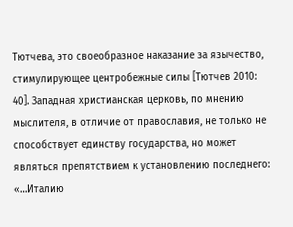Тютчева, это своеобразное наказание за язычество, стимулирующее центробежные силы [Тютчев 2010: 40]. Западная христианская церковь, по мнению мыслителя, в отличие от православия, не только не способствует единству государства, но может являться препятствием к установлению последнего: «…Италию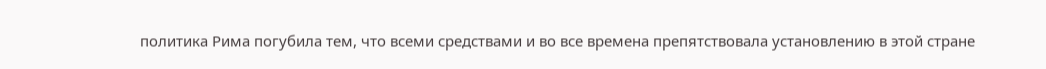политика Рима погубила тем, что всеми средствами и во все времена препятствовала установлению в этой стране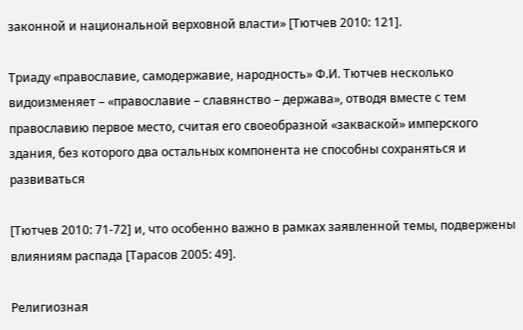законной и национальной верховной власти» [Тютчев 2010: 121].

Триаду «православие, самодержавие, народность» Ф.И. Тютчев несколько видоизменяет – «православие – славянство – держава», отводя вместе с тем православию первое место, считая его своеобразной «закваской» имперского здания, без которого два остальных компонента не способны сохраняться и развиваться

[Тютчев 2010: 71-72] и, что особенно важно в рамках заявленной темы, подвержены влияниям распада [Тарасов 2005: 49].

Религиозная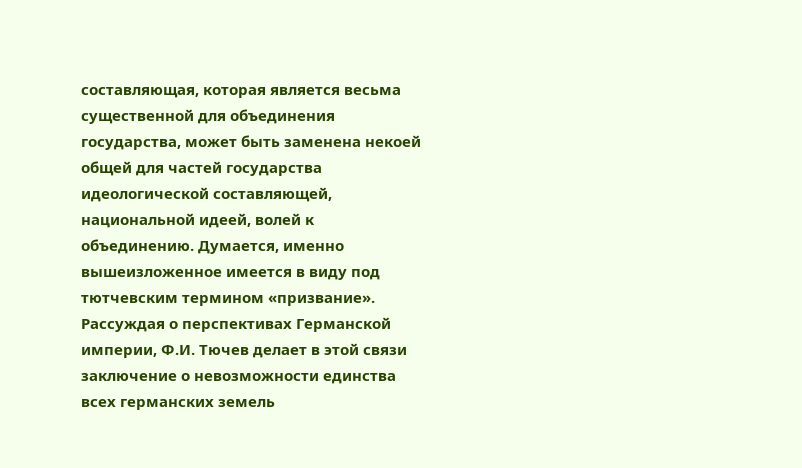составляющая, которая является весьма существенной для объединения государства, может быть заменена некоей общей для частей государства идеологической составляющей, национальной идеей, волей к объединению. Думается, именно вышеизложенное имеется в виду под тютчевским термином «призвание». Рассуждая о перспективах Германской империи, Ф.И. Тючев делает в этой связи заключение о невозможности единства всех германских земель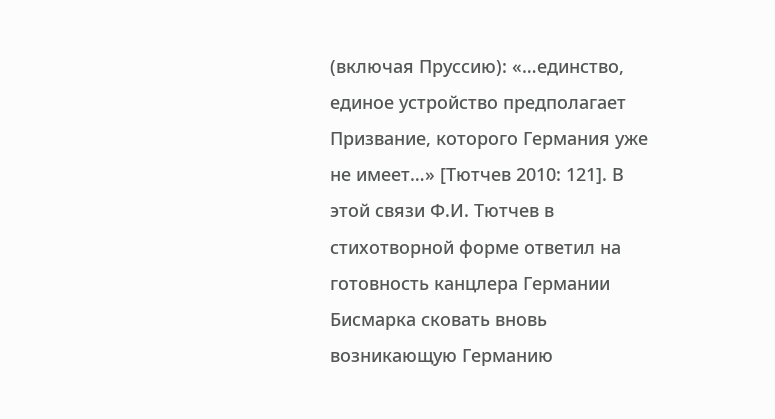(включая Пруссию): «…единство, единое устройство предполагает Призвание, которого Германия уже не имеет…» [Тютчев 2010: 121]. В этой связи Ф.И. Тютчев в стихотворной форме ответил на готовность канцлера Германии Бисмарка сковать вновь возникающую Германию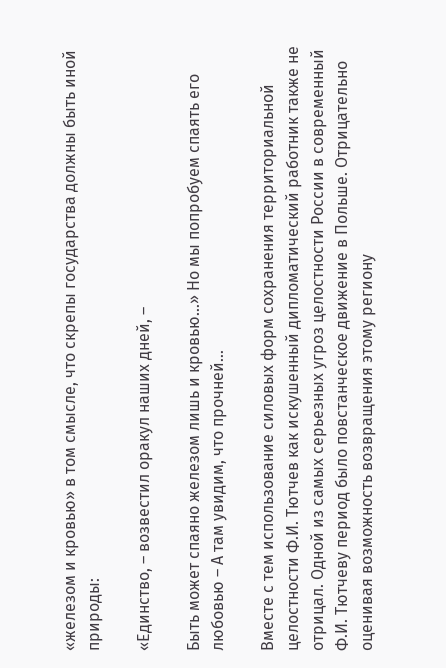«железом и кровью» в том смысле, что скрепы государства должны быть иной природы:

«Единство, – возвестил оракул наших дней, –

Быть может спаяно железом лишь и кровью…» Но мы попробуем спаять его любовью – А там увидим, что прочней…

Вместе с тем использование силовых форм сохранения территориальной целостности Ф.И. Тютчев как искушенный дипломатический работник также не отрицал. Одной из самых серьезных угроз целостности России в современный Ф.И. Тютчеву период было повстанческое движение в Польше. Отрицательно оценивая возможность возвращения этому региону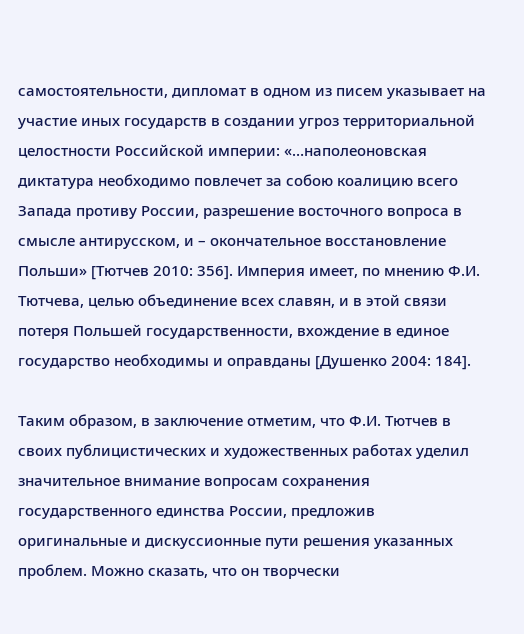самостоятельности, дипломат в одном из писем указывает на участие иных государств в создании угроз территориальной целостности Российской империи: «…наполеоновская диктатура необходимо повлечет за собою коалицию всего Запада противу России, разрешение восточного вопроса в смысле антирусском, и – окончательное восстановление Польши» [Тютчев 2010: 356]. Империя имеет, по мнению Ф.И. Тютчева, целью объединение всех славян, и в этой связи потеря Польшей государственности, вхождение в единое государство необходимы и оправданы [Душенко 2004: 184].

Таким образом, в заключение отметим, что Ф.И. Тютчев в своих публицистических и художественных работах уделил значительное внимание вопросам сохранения государственного единства России, предложив оригинальные и дискуссионные пути решения указанных проблем. Можно сказать, что он творчески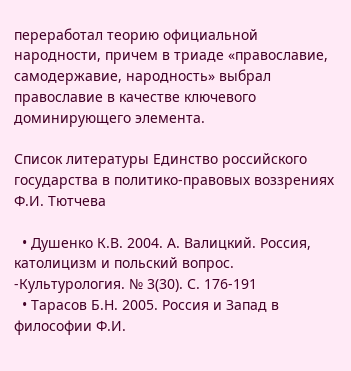переработал теорию официальной народности, причем в триаде «православие, самодержавие, народность» выбрал православие в качестве ключевого доминирующего элемента.

Список литературы Единство российского государства в политико-правовых воззрениях Ф.И. Тютчева

  • Душенко К.В. 2004. А. Валицкий. Россия, католицизм и польский вопрос. -Культурология. № 3(30). С. 176-191
  • Тарасов Б.Н. 2005. Россия и Запад в философии Ф.И.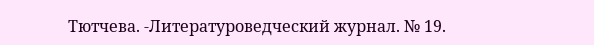Тютчева. -Литературоведческий журнал. № 19.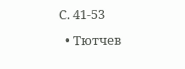С. 41-53
  • Тютчев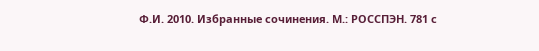Ф.И. 2010. Избранные сочинения. М.: РОССПЭН. 781 с